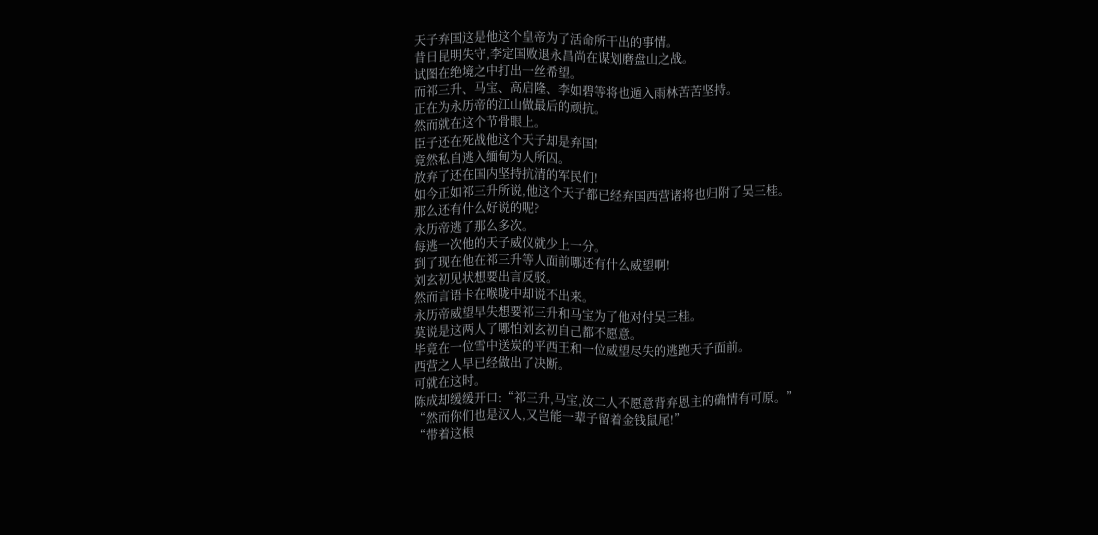天子弃国这是他这个皇帝为了活命所干出的事情。
昔日昆明失守,李定国败退永昌尚在谋划磨盘山之战。
试图在绝境之中打出一丝希望。
而祁三升、马宝、高启隆、李如碧等将也遁入雨林苦苦坚持。
正在为永历帝的江山做最后的顽抗。
然而就在这个节骨眼上。
臣子还在死战他这个天子却是弃国!
竟然私自逃入缅甸为人所囚。
放弃了还在国内坚持抗清的军民们!
如今正如祁三升所说,他这个天子都已经弃国西营诸将也归附了吴三桂。
那么还有什么好说的呢?
永历帝逃了那么多次。
每逃一次他的天子威仪就少上一分。
到了现在他在祁三升等人面前哪还有什么威望啊!
刘玄初见状想要出言反驳。
然而言语卡在喉咙中却说不出来。
永历帝威望早失想要祁三升和马宝为了他对付吴三桂。
莫说是这两人了哪怕刘玄初自己都不愿意。
毕竟在一位雪中送炭的平西王和一位威望尽失的逃跑天子面前。
西营之人早已经做出了决断。
可就在这时。
陈成却缓缓开口:“祁三升,马宝,汝二人不愿意背弃恩主的确情有可原。”
“然而你们也是汉人,又岂能一辈子留着金钱鼠尾!”
“带着这根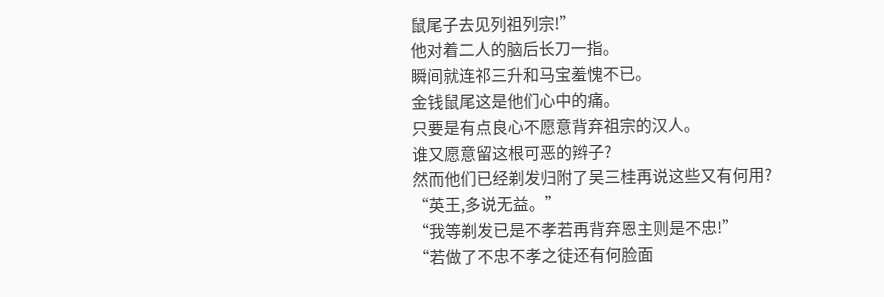鼠尾子去见列祖列宗!”
他对着二人的脑后长刀一指。
瞬间就连祁三升和马宝羞愧不已。
金钱鼠尾这是他们心中的痛。
只要是有点良心不愿意背弃祖宗的汉人。
谁又愿意留这根可恶的辫子?
然而他们已经剃发归附了吴三桂再说这些又有何用?
“英王,多说无益。”
“我等剃发已是不孝若再背弃恩主则是不忠!”
“若做了不忠不孝之徒还有何脸面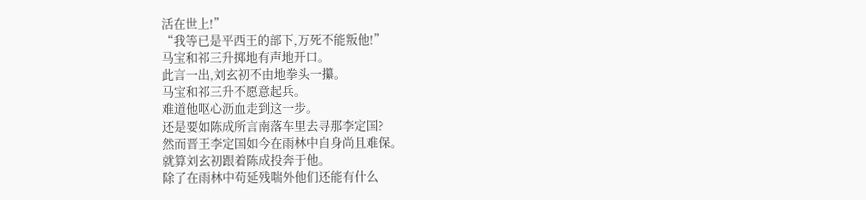活在世上!”
“我等已是平西王的部下,万死不能叛他!”
马宝和祁三升掷地有声地开口。
此言一出,刘玄初不由地拳头一攥。
马宝和祁三升不愿意起兵。
难道他呕心沥血走到这一步。
还是要如陈成所言南落车里去寻那李定国?
然而晋王李定国如今在雨林中自身尚且难保。
就算刘玄初跟着陈成投奔于他。
除了在雨林中苟延残喘外他们还能有什么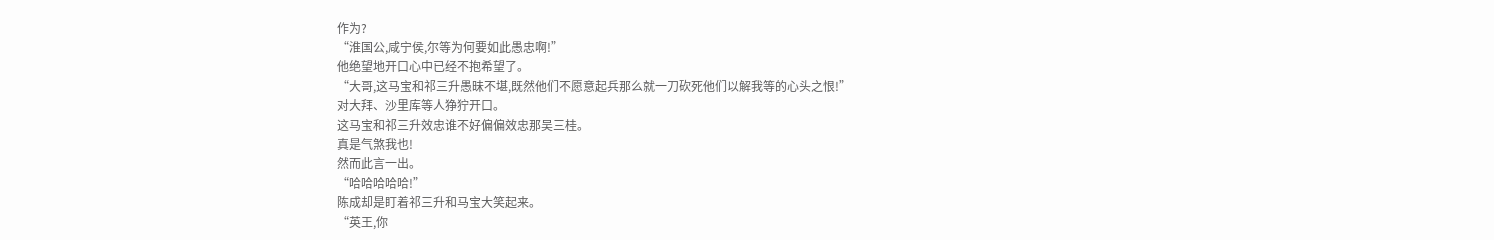作为?
“淮国公,咸宁侯,尔等为何要如此愚忠啊!”
他绝望地开口心中已经不抱希望了。
“大哥,这马宝和祁三升愚昧不堪,既然他们不愿意起兵那么就一刀砍死他们以解我等的心头之恨!”
对大拜、沙里库等人狰狞开口。
这马宝和祁三升效忠谁不好偏偏效忠那吴三桂。
真是气煞我也!
然而此言一出。
“哈哈哈哈哈!”
陈成却是盯着祁三升和马宝大笑起来。
“英王,你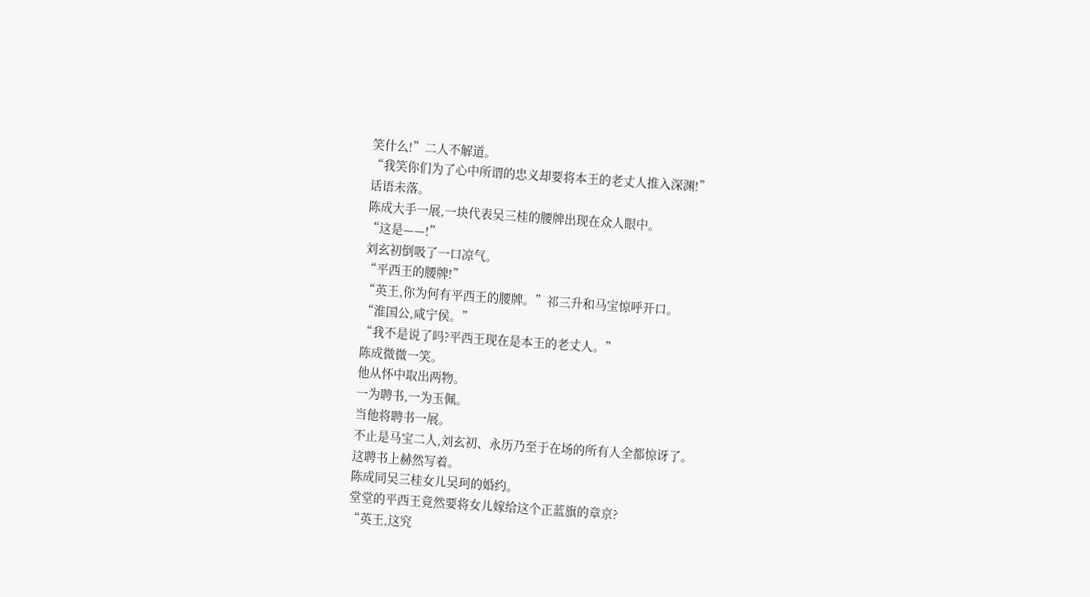笑什么!”二人不解道。
“我笑你们为了心中所谓的忠义却要将本王的老丈人推入深渊!”
话语未落。
陈成大手一展,一块代表吴三桂的腰牌出现在众人眼中。
“这是——!”
刘玄初倒吸了一口凉气。
“平西王的腰牌!”
“英王,你为何有平西王的腰牌。”祁三升和马宝惊呼开口。
“淮国公,咸宁侯。”
“我不是说了吗?平西王现在是本王的老丈人。”
陈成微微一笑。
他从怀中取出两物。
一为聘书,一为玉佩。
当他将聘书一展。
不止是马宝二人,刘玄初、永历乃至于在场的所有人全都惊讶了。
这聘书上赫然写着。
陈成同吴三桂女儿吴珂的婚约。
堂堂的平西王竟然要将女儿嫁给这个正蓝旗的章京?
“英王,这究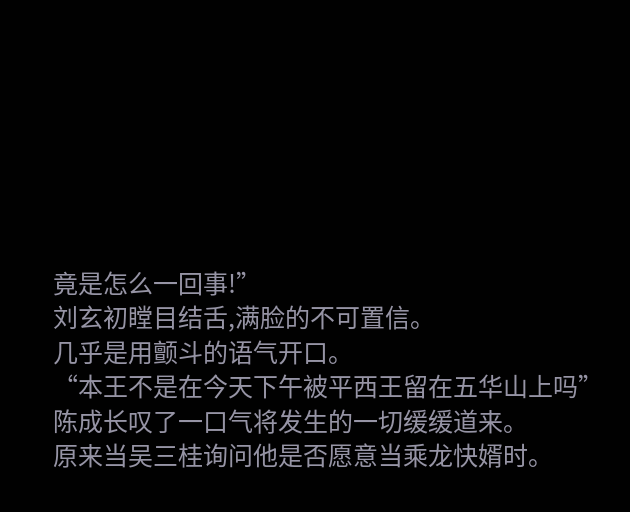竟是怎么一回事!”
刘玄初瞠目结舌,满脸的不可置信。
几乎是用颤斗的语气开口。
“本王不是在今天下午被平西王留在五华山上吗”
陈成长叹了一口气将发生的一切缓缓道来。
原来当吴三桂询问他是否愿意当乘龙快婿时。